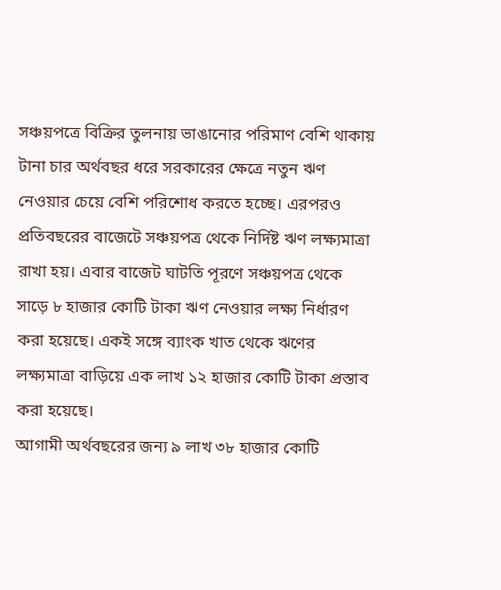সঞ্চয়পত্রে বিক্রির তুলনায় ভাঙানোর পরিমাণ বেশি থাকায় টানা চার অর্থবছর ধরে সরকারের ক্ষেত্রে নতুন ঋণ নেওয়ার চেয়ে বেশি পরিশোধ করতে হচ্ছে। এরপরও প্রতিবছরের বাজেটে সঞ্চয়পত্র থেকে নির্দিষ্ট ঋণ লক্ষ্যমাত্রা রাখা হয়। এবার বাজেট ঘাটতি পূরণে সঞ্চয়পত্র থেকে সাড়ে ৮ হাজার কোটি টাকা ঋণ নেওয়ার লক্ষ্য নির্ধারণ করা হয়েছে। একই সঙ্গে ব্যাংক খাত থেকে ঋণের লক্ষ্যমাত্রা বাড়িয়ে এক লাখ ১২ হাজার কোটি টাকা প্রস্তাব করা হয়েছে।
আগামী অর্থবছরের জন্য ৯ লাখ ৩৮ হাজার কোটি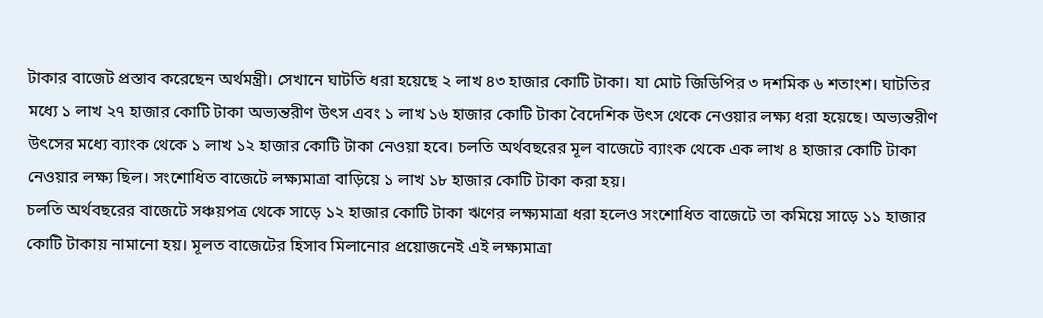টাকার বাজেট প্রস্তাব করেছেন অর্থমন্ত্রী। সেখানে ঘাটতি ধরা হয়েছে ২ লাখ ৪৩ হাজার কোটি টাকা। যা মোট জিডিপির ৩ দশমিক ৬ শতাংশ। ঘাটতির মধ্যে ১ লাখ ২৭ হাজার কোটি টাকা অভ্যন্তরীণ উৎস এবং ১ লাখ ১৬ হাজার কোটি টাকা বৈদেশিক উৎস থেকে নেওয়ার লক্ষ্য ধরা হয়েছে। অভ্যন্তরীণ উৎসের মধ্যে ব্যাংক থেকে ১ লাখ ১২ হাজার কোটি টাকা নেওয়া হবে। চলতি অর্থবছরের মূল বাজেটে ব্যাংক থেকে এক লাখ ৪ হাজার কোটি টাকা নেওয়ার লক্ষ্য ছিল। সংশোধিত বাজেটে লক্ষ্যমাত্রা বাড়িয়ে ১ লাখ ১৮ হাজার কোটি টাকা করা হয়।
চলতি অর্থবছরের বাজেটে সঞ্চয়পত্র থেকে সাড়ে ১২ হাজার কোটি টাকা ঋণের লক্ষ্যমাত্রা ধরা হলেও সংশোধিত বাজেটে তা কমিয়ে সাড়ে ১১ হাজার কোটি টাকায় নামানো হয়। মূলত বাজেটের হিসাব মিলানোর প্রয়োজনেই এই লক্ষ্যমাত্রা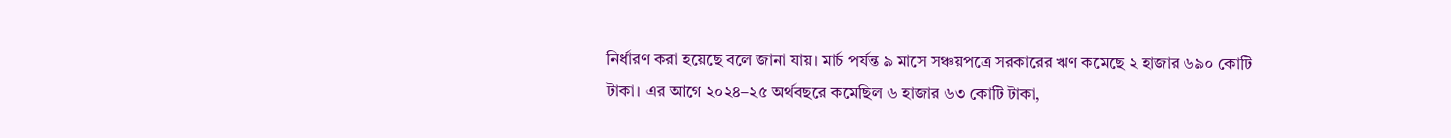নির্ধারণ করা হয়েছে বলে জানা যায়। মার্চ পর্যন্ত ৯ মাসে সঞ্চয়পত্রে সরকারের ঋণ কমেছে ২ হাজার ৬৯০ কোটি টাকা। এর আগে ২০২৪–২৫ অর্থবছরে কমেছিল ৬ হাজার ৬৩ কোটি টাকা,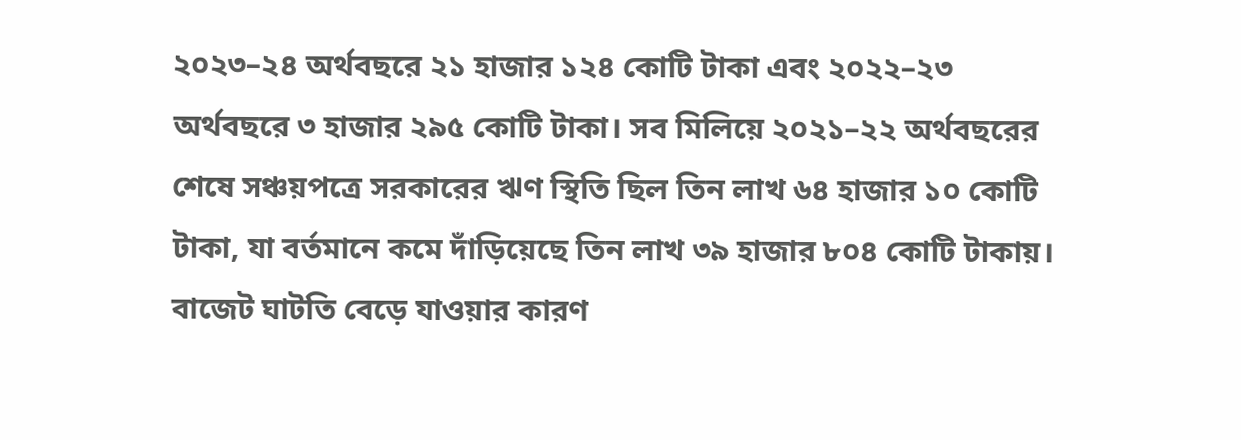২০২৩–২৪ অর্থবছরে ২১ হাজার ১২৪ কোটি টাকা এবং ২০২২–২৩ অর্থবছরে ৩ হাজার ২৯৫ কোটি টাকা। সব মিলিয়ে ২০২১–২২ অর্থবছরের শেষে সঞ্চয়পত্রে সরকারের ঋণ স্থিতি ছিল তিন লাখ ৬৪ হাজার ১০ কোটি টাকা, যা বর্তমানে কমে দাঁড়িয়েছে তিন লাখ ৩৯ হাজার ৮০৪ কোটি টাকায়।
বাজেট ঘাটতি বেড়ে যাওয়ার কারণ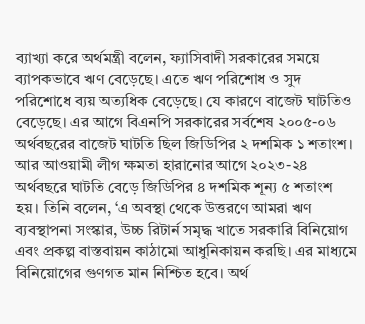ব্যাখ্যা করে অর্থমন্ত্রী বলেন, ফ্যাসিবাদী সরকারের সময়ে ব্যাপকভাবে ঋণ বেড়েছে। এতে ঋণ পরিশোধ ও সুদ পরিশোধে ব্যয় অত্যধিক বেড়েছে। যে কারণে বাজেট ঘাটতিও বেড়েছে। এর আগে বিএনপি সরকারের সর্বশেষ ২০০৫-০৬ অর্থবছরের বাজেট ঘাটতি ছিল জিডিপির ২ দশমিক ১ শতাংশ। আর আওয়ামী লীগ ক্ষমতা হারানোর আগে ২০২৩-২৪ অর্থবছরে ঘাটতি বেড়ে জিডিপির ৪ দশমিক শূন্য ৫ শতাংশ হয়। তিনি বলেন, ‘এ অবস্থা থেকে উত্তরণে আমরা ঋণ ব্যবস্থাপনা সংস্কার, উচ্চ রিটার্ন সমৃদ্ধ খাতে সরকারি বিনিয়োগ এবং প্রকল্প বাস্তবায়ন কাঠামো আধুনিকায়ন করছি। এর মাধ্যমে বিনিয়োগের গুণগত মান নিশ্চিত হবে। অর্থ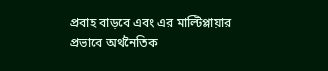প্রবাহ বাড়বে এবং এর মাল্টিপ্লায়ার প্রভাবে অর্থনৈতিক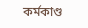কর্মকাণ্ড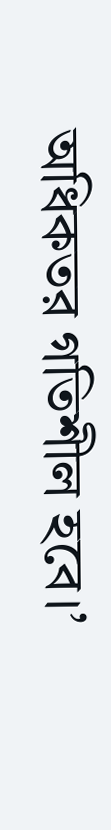অধিকতর গতিশীল হবে।’